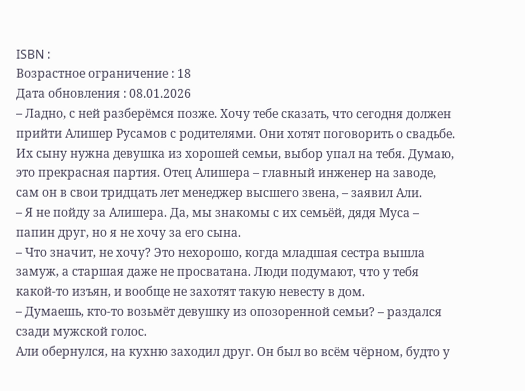ISBN :
Возрастное ограничение : 18
Дата обновления : 08.01.2026
– Ладно, с ней разберёмся позже. Хочу тебе сказать, что сегодня должен прийти Алишер Русамов с родителями. Они хотят поговорить о свадьбе. Их сыну нужна девушка из хорошей семьи, выбор упал на тебя. Думаю, это прекрасная партия. Отец Алишера – главный инженер на заводе, сам он в свои тридцать лет менеджер высшего звена, – заявил Али.
– Я не пойду за Алишера. Да, мы знакомы с их семьёй, дядя Муса – папин друг, но я не хочу за его сына.
– Что значит, не хочу? Это нехорошо, когда младшая сестра вышла замуж, а старшая даже не просватана. Люди подумают, что у тебя какой-то изъян, и вообще не захотят такую невесту в дом.
– Думаешь, кто-то возьмёт девушку из опозоренной семьи? – раздался сзади мужской голос.
Али обернулся, на кухню заходил друг. Он был во всём чёрном, будто у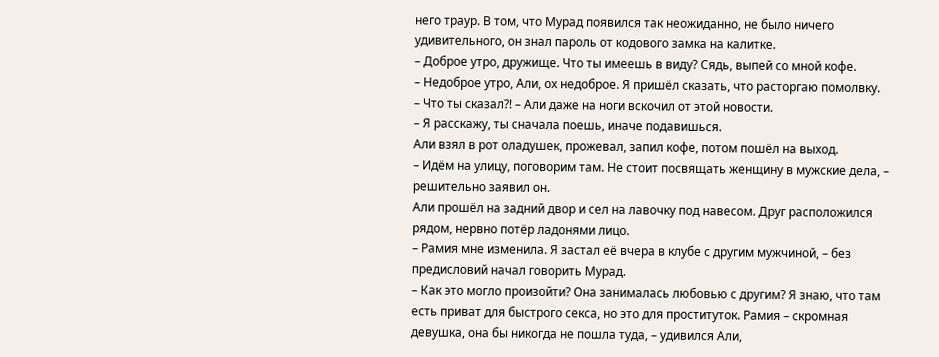него траур. В том, что Мурад появился так неожиданно, не было ничего удивительного, он знал пароль от кодового замка на калитке.
– Доброе утро, дружище. Что ты имеешь в виду? Сядь, выпей со мной кофе.
– Недоброе утро, Али, ох недоброе. Я пришёл сказать, что расторгаю помолвку.
– Что ты сказал?! – Али даже на ноги вскочил от этой новости.
– Я расскажу, ты сначала поешь, иначе подавишься.
Али взял в рот оладушек, прожевал, запил кофе, потом пошёл на выход.
– Идём на улицу, поговорим там. Не стоит посвящать женщину в мужские дела, – решительно заявил он.
Али прошёл на задний двор и сел на лавочку под навесом. Друг расположился рядом, нервно потёр ладонями лицо.
– Рамия мне изменила. Я застал её вчера в клубе с другим мужчиной, – без предисловий начал говорить Мурад.
– Как это могло произойти? Она занималась любовью с другим? Я знаю, что там есть приват для быстрого секса, но это для проституток. Рамия – скромная девушка, она бы никогда не пошла туда, – удивился Али,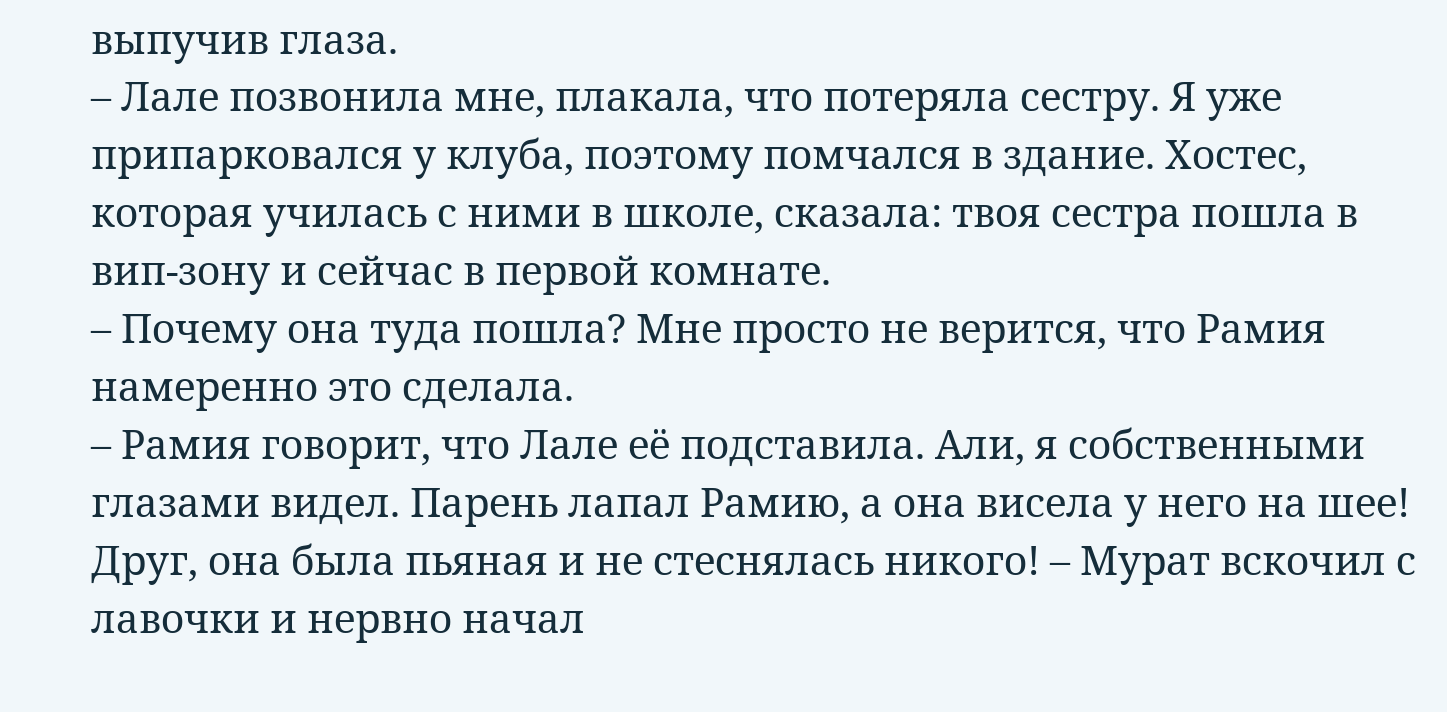выпучив глаза.
– Лале позвонила мне, плакала, что потеряла сестру. Я уже припарковался у клуба, поэтому помчался в здание. Хостес, которая училась с ними в школе, сказала: твоя сестра пошла в вип-зону и сейчас в первой комнате.
– Почему она туда пошла? Мне просто не верится, что Рамия намеренно это сделала.
– Рамия говорит, что Лале её подставила. Али, я собственными глазами видел. Парень лапал Рамию, а она висела у него на шее! Друг, она была пьяная и не стеснялась никого! – Мурат вскочил с лавочки и нервно начал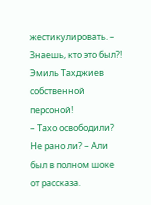жестикулировать. – Знаешь, кто это был?! Эмиль Тахджиев собственной персоной!
– Тахо освободили? Не рано ли? – Али был в полном шоке от рассказа.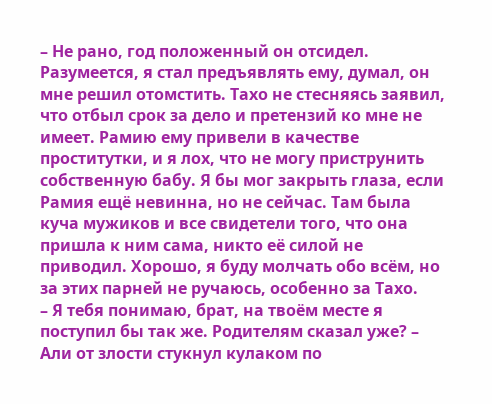– Не рано, год положенный он отсидел. Разумеется, я стал предъявлять ему, думал, он мне решил отомстить. Тахо не стесняясь заявил, что отбыл срок за дело и претензий ко мне не имеет. Рамию ему привели в качестве проститутки, и я лох, что не могу приструнить собственную бабу. Я бы мог закрыть глаза, если Рамия ещё невинна, но не сейчас. Там была куча мужиков и все свидетели того, что она пришла к ним сама, никто её силой не приводил. Хорошо, я буду молчать обо всём, но за этих парней не ручаюсь, особенно за Тахо.
– Я тебя понимаю, брат, на твоём месте я поступил бы так же. Родителям сказал уже? – Али от злости стукнул кулаком по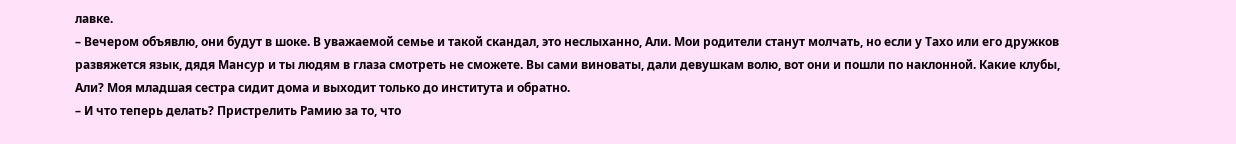лавке.
– Вечером объявлю, они будут в шоке. В уважаемой семье и такой скандал, это неслыханно, Али. Мои родители станут молчать, но если у Тахо или его дружков развяжется язык, дядя Мансур и ты людям в глаза смотреть не сможете. Вы сами виноваты, дали девушкам волю, вот они и пошли по наклонной. Какие клубы, Али? Моя младшая сестра сидит дома и выходит только до института и обратно.
– И что теперь делать? Пристрелить Рамию за то, что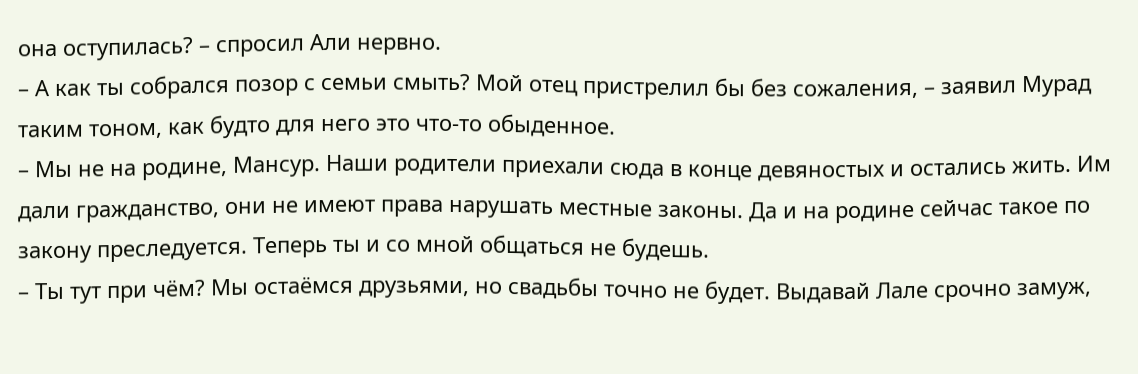она оступилась? – спросил Али нервно.
– А как ты собрался позор с семьи смыть? Мой отец пристрелил бы без сожаления, – заявил Мурад таким тоном, как будто для него это что-то обыденное.
– Мы не на родине, Мансур. Наши родители приехали сюда в конце девяностых и остались жить. Им дали гражданство, они не имеют права нарушать местные законы. Да и на родине сейчас такое по закону преследуется. Теперь ты и со мной общаться не будешь.
– Ты тут при чём? Мы остаёмся друзьями, но свадьбы точно не будет. Выдавай Лале срочно замуж,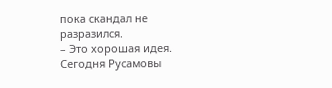пока скандал не разразился.
– Это хорошая идея. Сегодня Русамовы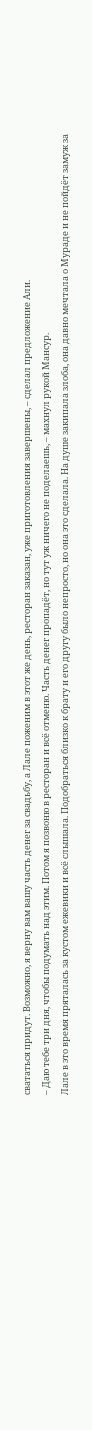свататься придут. Возможно, я верну вам вашу часть денег за свадьбу, а Лале поженим в этот же день, ресторан заказан, уже приготовления завершены, – сделал предложение Али.
– Даю тебе три дня, чтобы подумать над этим. Потом я позвоню в ресторан и всё отменю. Часть денег пропадёт, но тут уж ничего не поделаешь, – махнул рукой Мансур.
Лале в это время пряталась за кустом ежевики и всё слышала. Подобраться близко к брату и его другу было непросто, но она это сделала. На душе закипала злоба, она давно мечтала о Мураде и не пойдёт замуж за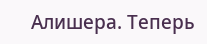Алишера. Теперь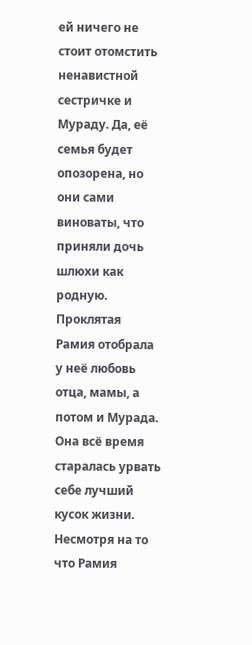ей ничего не стоит отомстить ненавистной сестричке и Мураду. Да, её семья будет опозорена, но они сами виноваты, что приняли дочь шлюхи как родную. Проклятая Рамия отобрала у неё любовь отца, мамы, а потом и Мурада. Она всё время старалась урвать себе лучший кусок жизни.
Несмотря на то что Рамия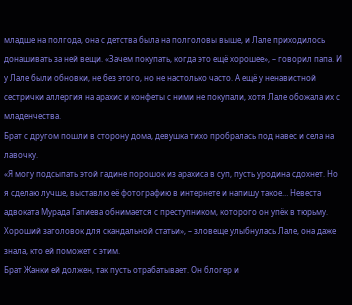младше на полгода, она с детства была на полголовы выше, и Лале приходилось донашивать за ней вещи. «Зачем покупать, когда это ещё хорошее», – говорил папа. И у Лале были обновки, не без этого, но не настолько часто. А ещё у ненавистной сестрички аллергия на арахис и конфеты с ними не покупали, хотя Лале обожала их с младенчества.
Брат с другом пошли в сторону дома, девушка тихо пробралась под навес и села на лавочку.
«Я могу подсыпать этой гадине порошок из арахиса в суп, пусть уродина сдохнет. Но я сделаю лучше, выставлю её фотографию в интернете и напишу такое… Невеста адвоката Мурада Гапиева обнимается с преступником, которого он упёк в тюрьму. Хороший заголовок для скандальной статьи», – зловеще улыбнулась Лале, она даже знала, кто ей поможет с этим.
Брат Жанки ей должен, так пусть отрабатывает. Он блогер и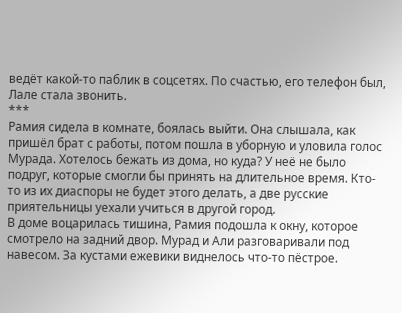ведёт какой-то паблик в соцсетях. По счастью, его телефон был, Лале стала звонить.
***
Рамия сидела в комнате, боялась выйти. Она слышала, как пришёл брат с работы, потом пошла в уборную и уловила голос Мурада. Хотелось бежать из дома, но куда? У неё не было подруг, которые смогли бы принять на длительное время. Кто-то из их диаспоры не будет этого делать, а две русские приятельницы уехали учиться в другой город.
В доме воцарилась тишина, Рамия подошла к окну, которое смотрело на задний двор. Мурад и Али разговаривали под навесом. За кустами ежевики виднелось что-то пёстрое.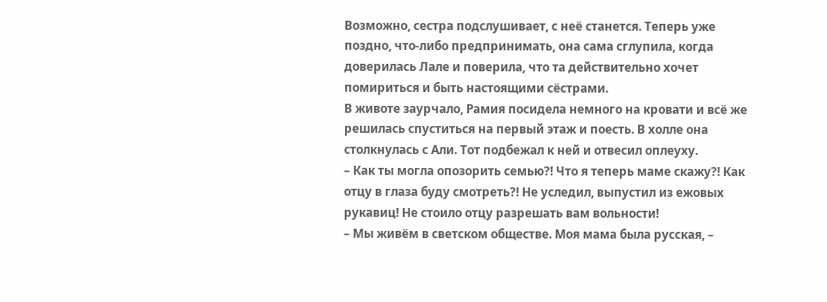Возможно, сестра подслушивает, с неё станется. Теперь уже поздно, что-либо предпринимать, она сама сглупила, когда доверилась Лале и поверила, что та действительно хочет помириться и быть настоящими сёстрами.
В животе заурчало, Рамия посидела немного на кровати и всё же решилась спуститься на первый этаж и поесть. В холле она столкнулась с Али. Тот подбежал к ней и отвесил оплеуху.
– Как ты могла опозорить семью?! Что я теперь маме скажу?! Как отцу в глаза буду смотреть?! Не уследил, выпустил из ежовых рукавиц! Не стоило отцу разрешать вам вольности!
– Мы живём в светском обществе. Моя мама была русская, –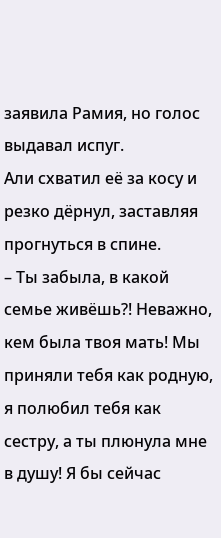заявила Рамия, но голос выдавал испуг.
Али схватил её за косу и резко дёрнул, заставляя прогнуться в спине.
– Ты забыла, в какой семье живёшь?! Неважно, кем была твоя мать! Мы приняли тебя как родную, я полюбил тебя как сестру, а ты плюнула мне в душу! Я бы сейчас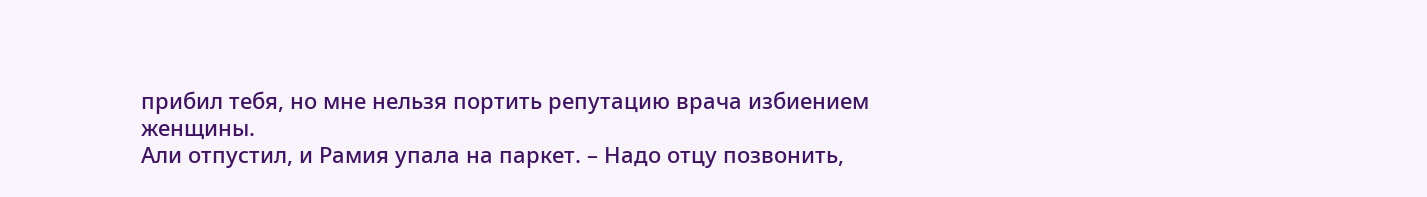прибил тебя, но мне нельзя портить репутацию врача избиением женщины.
Али отпустил, и Рамия упала на паркет. – Надо отцу позвонить,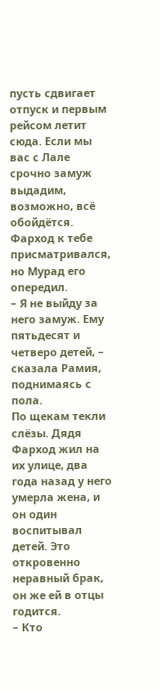пусть сдвигает отпуск и первым рейсом летит сюда. Если мы вас с Лале срочно замуж выдадим, возможно, всё обойдётся. Фарход к тебе присматривался, но Мурад его опередил.
– Я не выйду за него замуж. Ему пятьдесят и четверо детей, – сказала Рамия, поднимаясь с пола.
По щекам текли слёзы. Дядя Фарход жил на их улице, два года назад у него умерла жена, и он один воспитывал детей. Это откровенно неравный брак, он же ей в отцы годится.
– Кто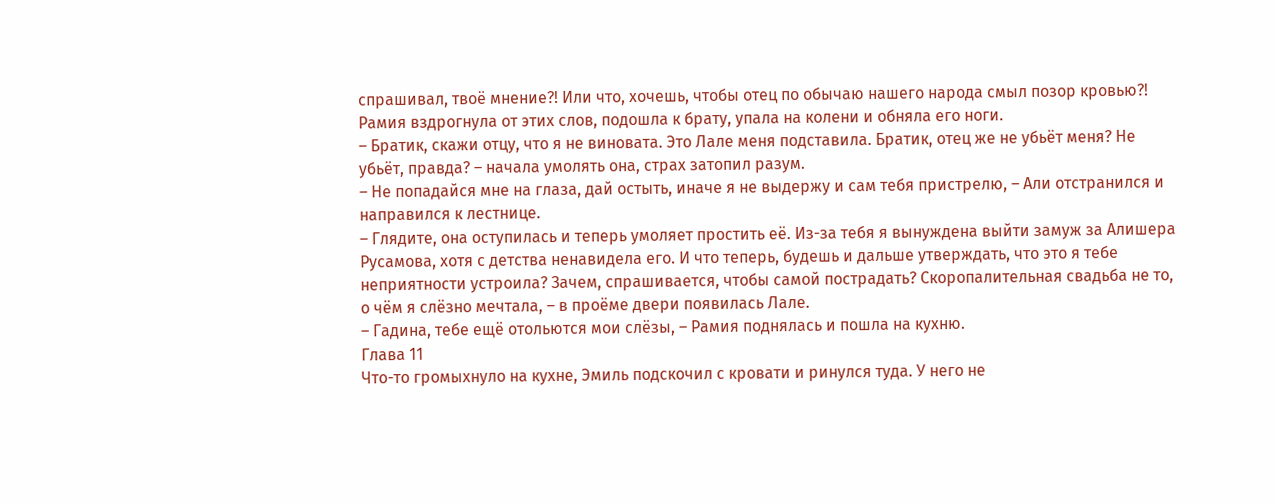спрашивал, твоё мнение?! Или что, хочешь, чтобы отец по обычаю нашего народа смыл позор кровью?!
Рамия вздрогнула от этих слов, подошла к брату, упала на колени и обняла его ноги.
– Братик, скажи отцу, что я не виновата. Это Лале меня подставила. Братик, отец же не убьёт меня? Не убьёт, правда? – начала умолять она, страх затопил разум.
– Не попадайся мне на глаза, дай остыть, иначе я не выдержу и сам тебя пристрелю, – Али отстранился и направился к лестнице.
– Глядите, она оступилась и теперь умоляет простить её. Из-за тебя я вынуждена выйти замуж за Алишера Русамова, хотя с детства ненавидела его. И что теперь, будешь и дальше утверждать, что это я тебе неприятности устроила? Зачем, спрашивается, чтобы самой пострадать? Скоропалительная свадьба не то, о чём я слёзно мечтала, – в проёме двери появилась Лале.
– Гадина, тебе ещё отольются мои слёзы, – Рамия поднялась и пошла на кухню.
Глава 11
Что-то громыхнуло на кухне, Эмиль подскочил с кровати и ринулся туда. У него не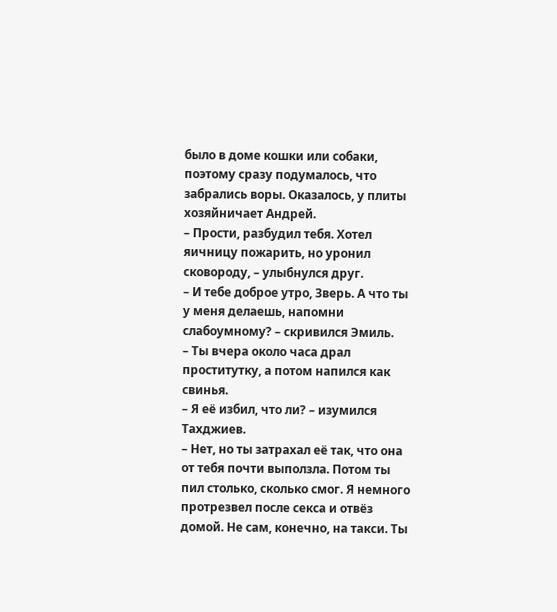было в доме кошки или собаки, поэтому сразу подумалось, что забрались воры. Оказалось, у плиты хозяйничает Андрей.
– Прости, разбудил тебя. Хотел яичницу пожарить, но уронил сковороду, – улыбнулся друг.
– И тебе доброе утро, Зверь. А что ты у меня делаешь, напомни слабоумному? – скривился Эмиль.
– Ты вчера около часа драл проститутку, а потом напился как свинья.
– Я её избил, что ли? – изумился Тахджиев.
– Нет, но ты затрахал её так, что она от тебя почти выползла. Потом ты пил столько, сколько смог. Я немного протрезвел после секса и отвёз домой. Не сам, конечно, на такси. Ты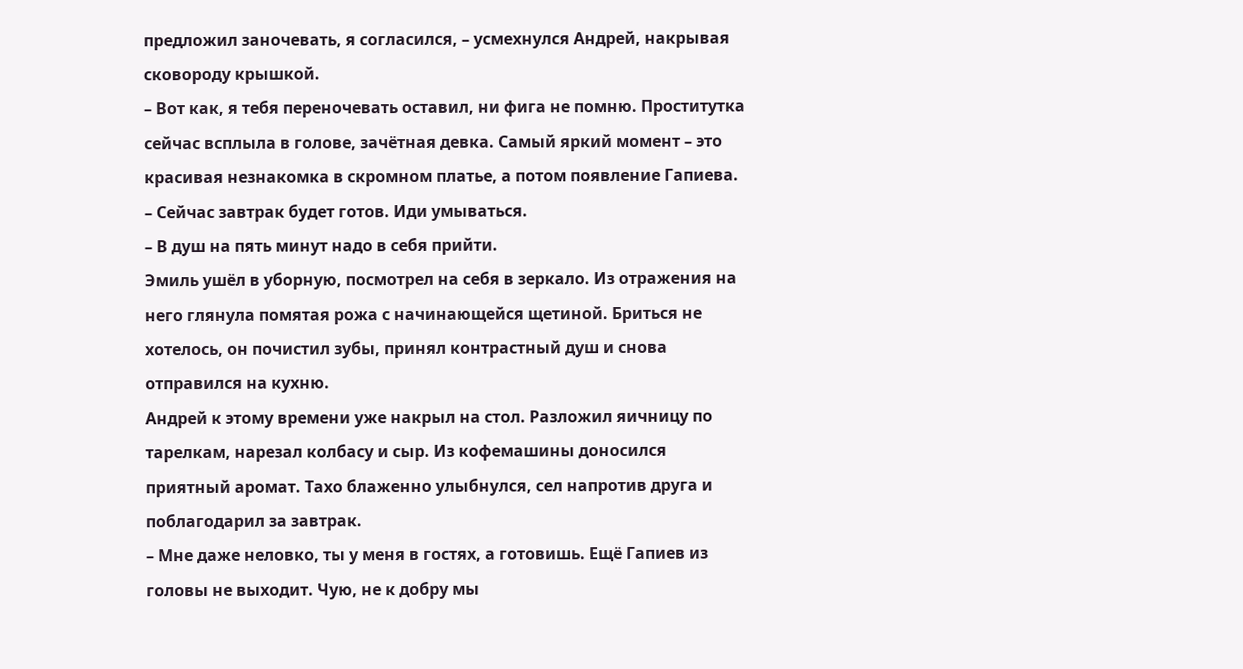предложил заночевать, я согласился, – усмехнулся Андрей, накрывая сковороду крышкой.
– Вот как, я тебя переночевать оставил, ни фига не помню. Проститутка сейчас всплыла в голове, зачётная девка. Самый яркий момент – это красивая незнакомка в скромном платье, а потом появление Гапиева.
– Сейчас завтрак будет готов. Иди умываться.
– В душ на пять минут надо в себя прийти.
Эмиль ушёл в уборную, посмотрел на себя в зеркало. Из отражения на него глянула помятая рожа с начинающейся щетиной. Бриться не хотелось, он почистил зубы, принял контрастный душ и снова отправился на кухню.
Андрей к этому времени уже накрыл на стол. Разложил яичницу по тарелкам, нарезал колбасу и сыр. Из кофемашины доносился приятный аромат. Тахо блаженно улыбнулся, сел напротив друга и поблагодарил за завтрак.
– Мне даже неловко, ты у меня в гостях, а готовишь. Ещё Гапиев из головы не выходит. Чую, не к добру мы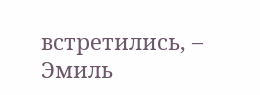встретились, – Эмиль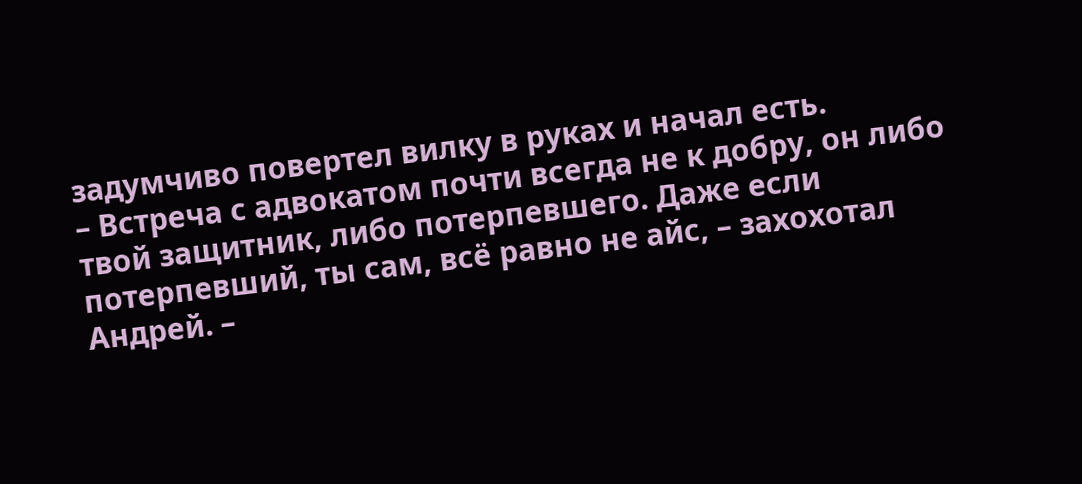задумчиво повертел вилку в руках и начал есть.
– Встреча с адвокатом почти всегда не к добру, он либо твой защитник, либо потерпевшего. Даже если потерпевший, ты сам, всё равно не айс, – захохотал Андрей. –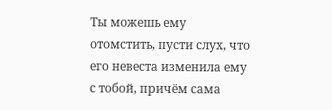Ты можешь ему отомстить, пусти слух, что его невеста изменила ему с тобой, причём сама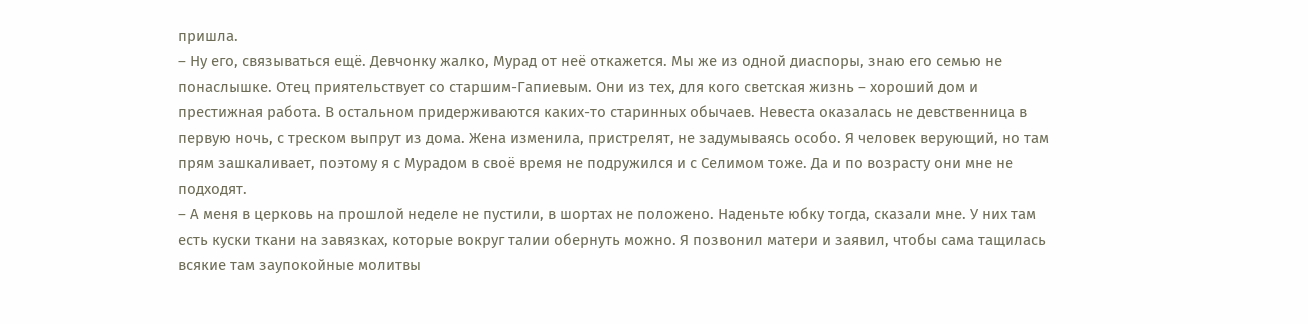пришла.
– Ну его, связываться ещё. Девчонку жалко, Мурад от неё откажется. Мы же из одной диаспоры, знаю его семью не понаслышке. Отец приятельствует со старшим-Гапиевым. Они из тех, для кого светская жизнь – хороший дом и престижная работа. В остальном придерживаются каких-то старинных обычаев. Невеста оказалась не девственница в первую ночь, с треском выпрут из дома. Жена изменила, пристрелят, не задумываясь особо. Я человек верующий, но там прям зашкаливает, поэтому я с Мурадом в своё время не подружился и с Селимом тоже. Да и по возрасту они мне не подходят.
– А меня в церковь на прошлой неделе не пустили, в шортах не положено. Наденьте юбку тогда, сказали мне. У них там есть куски ткани на завязках, которые вокруг талии обернуть можно. Я позвонил матери и заявил, чтобы сама тащилась всякие там заупокойные молитвы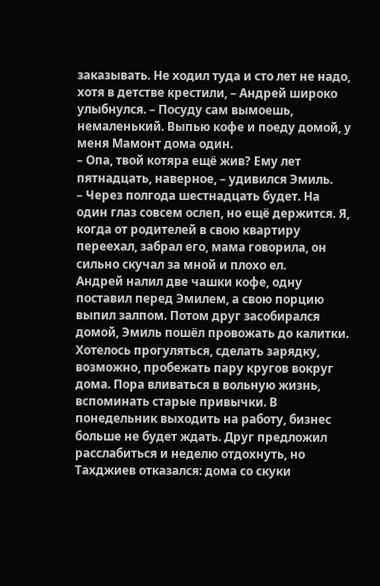заказывать. Не ходил туда и сто лет не надо, хотя в детстве крестили, – Андрей широко улыбнулся. – Посуду сам вымоешь, немаленький. Выпью кофе и поеду домой, у меня Мамонт дома один.
– Опа, твой котяра ещё жив? Ему лет пятнадцать, наверное, – удивился Эмиль.
– Через полгода шестнадцать будет. На один глаз совсем ослеп, но ещё держится. Я, когда от родителей в свою квартиру переехал, забрал его, мама говорила, он сильно скучал за мной и плохо ел.
Андрей налил две чашки кофе, одну поставил перед Эмилем, а свою порцию выпил залпом. Потом друг засобирался домой, Эмиль пошёл провожать до калитки. Хотелось прогуляться, сделать зарядку, возможно, пробежать пару кругов вокруг дома. Пора вливаться в вольную жизнь, вспоминать старые привычки. В понедельник выходить на работу, бизнес больше не будет ждать. Друг предложил расслабиться и неделю отдохнуть, но Тахджиев отказался: дома со скуки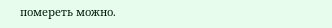помереть можно.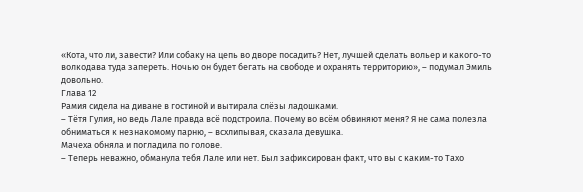«Кота, что ли, завести? Или собаку на цепь во дворе посадить? Нет, лучшей сделать вольер и какого-то волкодава туда запереть. Ночью он будет бегать на свободе и охранять территорию», – подумал Эмиль довольно.
Глава 12
Рамия сидела на диване в гостиной и вытирала слёзы ладошками.
– Тётя Гулия, но ведь Лале правда всё подстроила. Почему во всём обвиняют меня? Я не сама полезла обниматься к незнакомому парню, – всхлипывая, сказала девушка.
Мачеха обняла и погладила по голове.
– Теперь неважно, обманула тебя Лале или нет. Был зафиксирован факт, что вы с каким-то Тахо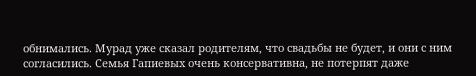обнимались. Мурад уже сказал родителям, что свадьбы не будет, и они с ним согласились. Семья Гапиевых очень консервативна, не потерпят даже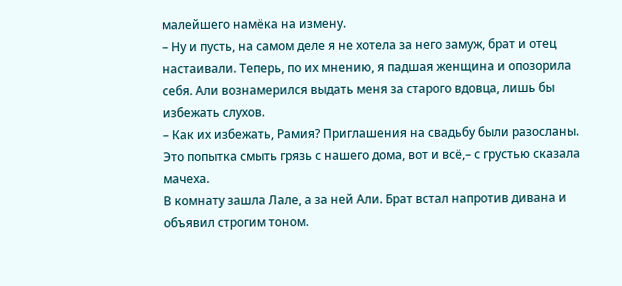малейшего намёка на измену.
– Ну и пусть, на самом деле я не хотела за него замуж, брат и отец настаивали. Теперь, по их мнению, я падшая женщина и опозорила себя. Али вознамерился выдать меня за старого вдовца, лишь бы избежать слухов.
– Как их избежать, Рамия? Приглашения на свадьбу были разосланы. Это попытка смыть грязь с нашего дома, вот и всё,– с грустью сказала мачеха.
В комнату зашла Лале, а за ней Али. Брат встал напротив дивана и объявил строгим тоном.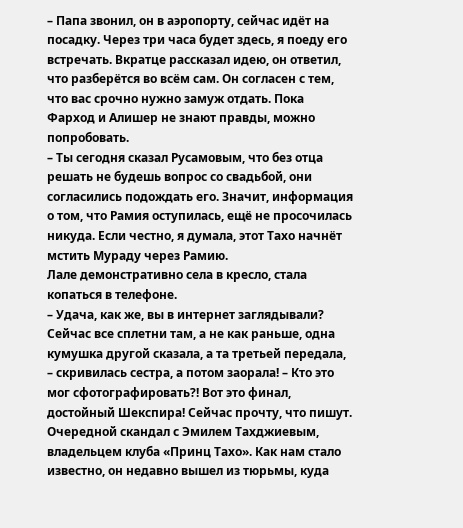– Папа звонил, он в аэропорту, сейчас идёт на посадку. Через три часа будет здесь, я поеду его встречать. Вкратце рассказал идею, он ответил, что разберётся во всём сам. Он согласен с тем, что вас срочно нужно замуж отдать. Пока Фарход и Алишер не знают правды, можно попробовать.
– Ты сегодня сказал Русамовым, что без отца решать не будешь вопрос со свадьбой, они согласились подождать его. Значит, информация о том, что Рамия оступилась, ещё не просочилась никуда. Если честно, я думала, этот Тахо начнёт мстить Мураду через Рамию.
Лале демонстративно села в кресло, стала копаться в телефоне.
– Удача, как же, вы в интернет заглядывали? Сейчас все сплетни там, а не как раньше, одна кумушка другой сказала, а та третьей передала, – скривилась сестра, а потом заорала! – Кто это мог сфотографировать?! Вот это финал, достойный Шекспира! Сейчас прочту, что пишут. Очередной скандал с Эмилем Тахджиевым, владельцем клуба «Принц Тахо». Как нам стало известно, он недавно вышел из тюрьмы, куда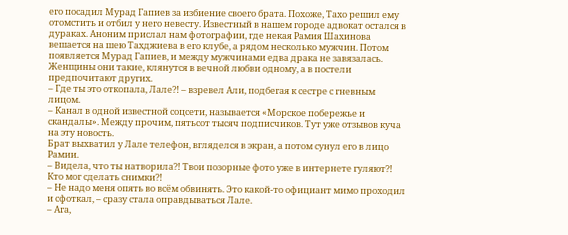его посадил Мурад Гапиев за избиение своего брата. Похоже, Тахо решил ему отомстить и отбил у него невесту. Известный в нашем городе адвокат остался в дураках. Аноним прислал нам фотографии, где некая Рамия Шахинова вешается на шею Тахджиева в его клубе, а рядом несколько мужчин. Потом появляется Мурад Гапиев, и между мужчинами едва драка не завязалась. Женщины они такие, клянутся в вечной любви одному, а в постели предпочитают других.
– Где ты это откопала, Лале?! – взревел Али, подбегая к сестре с гневным лицом.
– Канал в одной известной соцсети, называется «Морское побережье и скандалы». Между прочим, пятьсот тысяч подписчиков. Тут уже отзывов куча на эту новость.
Брат выхватил у Лале телефон, вгляделся в экран, а потом сунул его в лицо Рамии.
– Видела, что ты натворила?! Твои позорные фото уже в интернете гуляют?! Кто мог сделать снимки?!
– Не надо меня опять во всём обвинять. Это какой-то официант мимо проходил и сфоткал, – сразу стала оправдываться Лале.
– Ага,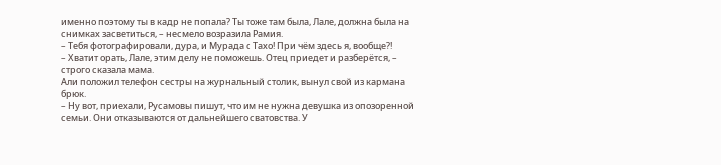именно поэтому ты в кадр не попала? Ты тоже там была, Лале, должна была на снимках засветиться, – несмело возразила Рамия.
– Тебя фотографировали, дура, и Мурада с Тахо! При чём здесь я, вообще?!
– Хватит орать, Лале, этим делу не поможешь. Отец приедет и разберётся, – строго сказала мама.
Али положил телефон сестры на журнальный столик, вынул свой из кармана брюк.
– Ну вот, приехали, Русамовы пишут, что им не нужна девушка из опозоренной семьи. Они отказываются от дальнейшего сватовства. У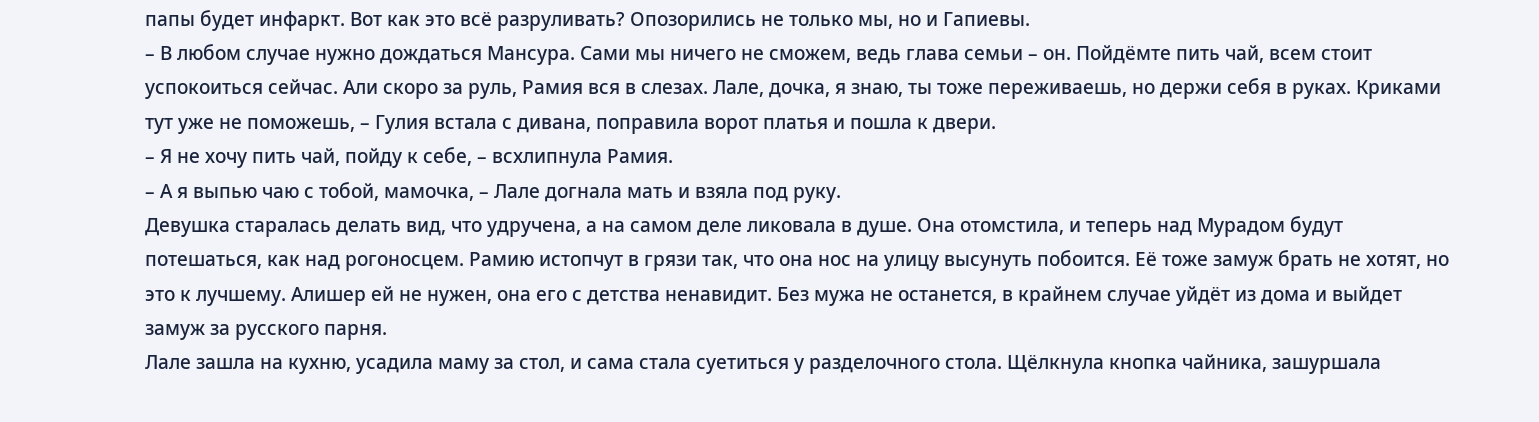папы будет инфаркт. Вот как это всё разруливать? Опозорились не только мы, но и Гапиевы.
– В любом случае нужно дождаться Мансура. Сами мы ничего не сможем, ведь глава семьи – он. Пойдёмте пить чай, всем стоит успокоиться сейчас. Али скоро за руль, Рамия вся в слезах. Лале, дочка, я знаю, ты тоже переживаешь, но держи себя в руках. Криками тут уже не поможешь, – Гулия встала с дивана, поправила ворот платья и пошла к двери.
– Я не хочу пить чай, пойду к себе, – всхлипнула Рамия.
– А я выпью чаю с тобой, мамочка, – Лале догнала мать и взяла под руку.
Девушка старалась делать вид, что удручена, а на самом деле ликовала в душе. Она отомстила, и теперь над Мурадом будут потешаться, как над рогоносцем. Рамию истопчут в грязи так, что она нос на улицу высунуть побоится. Её тоже замуж брать не хотят, но это к лучшему. Алишер ей не нужен, она его с детства ненавидит. Без мужа не останется, в крайнем случае уйдёт из дома и выйдет замуж за русского парня.
Лале зашла на кухню, усадила маму за стол, и сама стала суетиться у разделочного стола. Щёлкнула кнопка чайника, зашуршала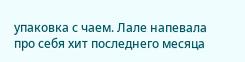упаковка с чаем. Лале напевала про себя хит последнего месяца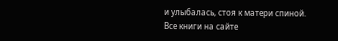и улыбалась, стоя к матери спиной.
Все книги на сайте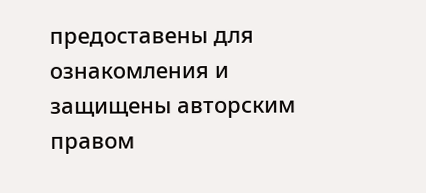предоставены для ознакомления и защищены авторским правом